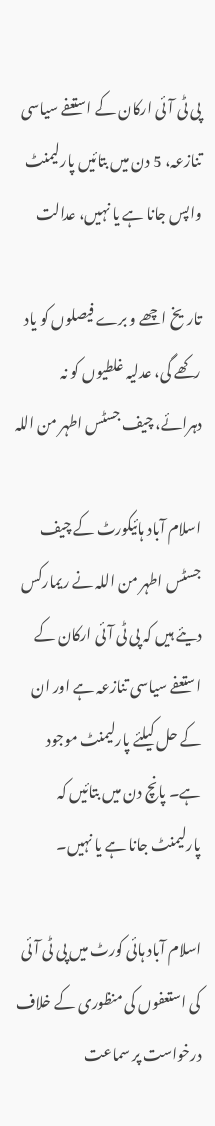پی ٹی آئی ارکان کے استعفے سیاسی تنازعہ، 5 دن میں بتائیں پارلیمنٹ واپس جانا ہے یا نہیں، عدالت

تاریخ اچھے و برے فیصلوں کو یاد رکھے گی، عدلیہ غلطیوں کو نہ دہرائے، چیف جسٹس اطہر من اللہ

اسلام آباد ہائیکورٹ کے چیف جسٹس اطہر من اللہ نے ریمارکس دیئے ہیں کہ پی ٹی آئی ارکان کے استعفے سیاسی تنازعہ ہے اور ان کے حل کیلئے پارلیمنٹ موجود ہے۔ پانچ دن میں بتائیں کہ پارلیمنٹ جانا ہے یا نہیں۔

اسلام آباد ہائی کورٹ میں پی ٹی آئی کی استعفوں کی منظوری کے خلاف درخواست پر سماعت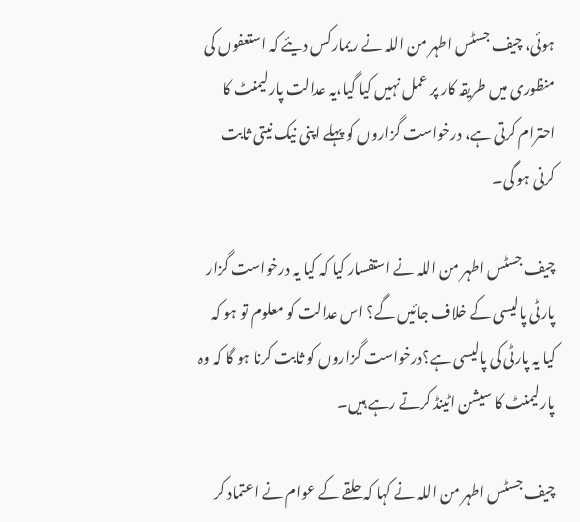ہوئی، چیف جسٹس اطہر من اللہ نے ریمارکس دیئے کہ استعفوں کی منظوری میں طریقہ کار پر عمل نہیں کیا گیا،یہ عدالت پارلیمنٹ کا احترام کرتی ہے، درخواست گزاروں کو پہلے اپنی نیک نیتی ثابت کرنی ہو گی۔

چیف جسٹس اطہر من اللہ نے استفسار کیا کہ کیا یہ درخواست گزار پارٹی پالیسی کے خلاف جائیں گے؟ اس عدالت کو معلوم تو ہو کہ کیا یہ پارٹی کی پالیسی ہے؟درخواست گزاروں کو ثابت کرنا ہو گا کہ وہ پارلیمنٹ کا سیشن اٹینڈ کرتے رہے ہیں۔

چیف جسٹس اطہر من اللہ نے کہا کہ حلقے کے عوام نے اعتماد کر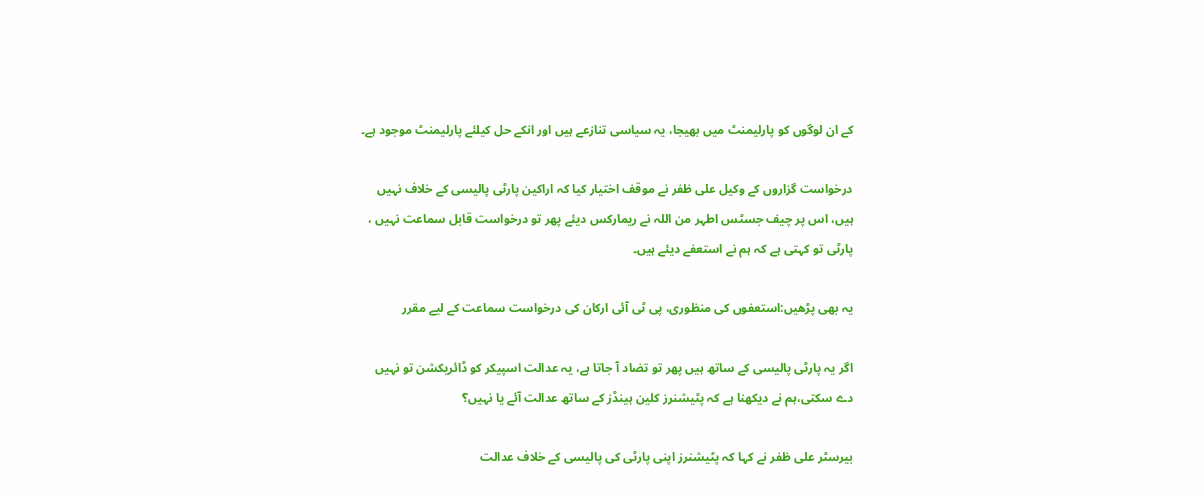کے ان لوگوں کو پارلیمنٹ میں بھیجا، یہ سیاسی تنازعے ہیں اور انکے حل کیلئے پارلیمنٹ موجود ہے۔

درخواست گزاروں کے وکیل علی ظفر نے موقف اختیار کیا کہ اراکین پارٹی پالیسی کے خلاف نہیں ہیں، اس پر چیف جسٹس اطہر من اللہ نے ریمارکس دیئے پھر تو درخواست قابل سماعت نہیں ، پارٹی تو کہتی ہے کہ ہم نے استعفے دیئے ہیں۔

یہ بھی پڑھیں:استعفوں کی منظوری، پی ٹی آئی ارکان کی درخواست سماعت کے لیے مقرر

اگر یہ پارٹی پالیسی کے ساتھ ہیں پھر تو تضاد آ جاتا ہے، یہ عدالت اسپیکر کو ڈائریکشن تو نہیں دے سکتی،ہم نے دیکھنا ہے کہ پٹیشنرز کلین ہینڈز کے ساتھ عدالت آئے یا نہیں؟

بیرسٹر علی ظفر نے کہا کہ پٹیشنرز اپنی پارٹی کی پالیسی کے خلاف عدالت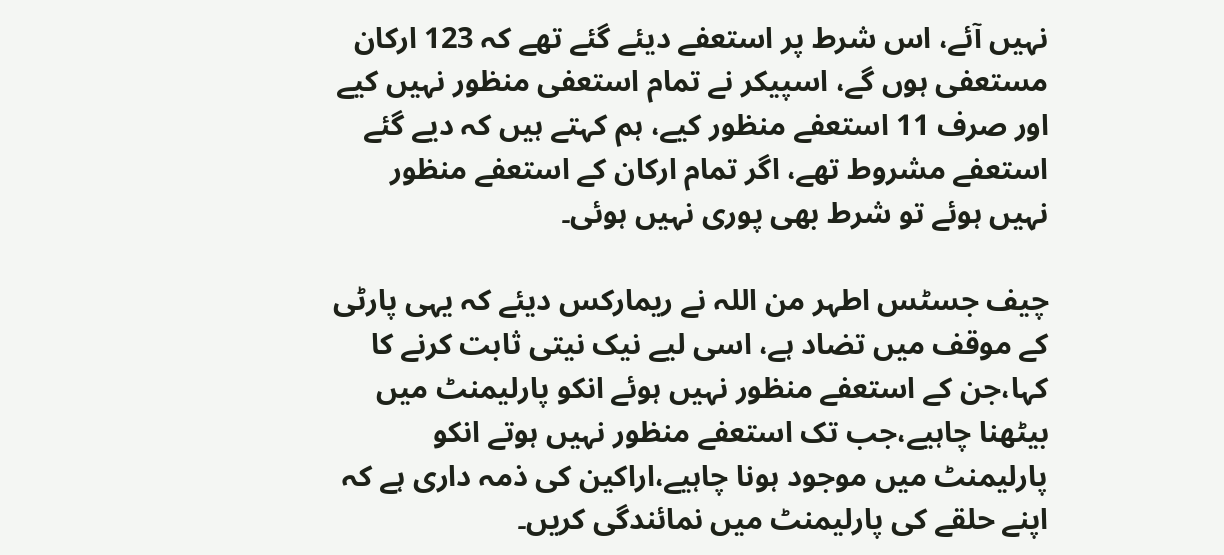نہیں آئے، اس شرط پر استعفے دیئے گئے تھے کہ 123 ارکان مستعفی ہوں گے، اسپیکر نے تمام استعفی منظور نہیں کیے اور صرف 11 استعفے منظور کیے، ہم کہتے ہیں کہ دیے گئے استعفے مشروط تھے، اگر تمام ارکان کے استعفے منظور نہیں ہوئے تو شرط بھی پوری نہیں ہوئی۔

چیف جسٹس اطہر من اللہ نے ریمارکس دیئے کہ یہی پارٹی کے موقف میں تضاد ہے، اسی لیے نیک نیتی ثابت کرنے کا کہا،جن کے استعفے منظور نہیں ہوئے انکو پارلیمنٹ میں بیٹھنا چاہیے،جب تک استعفے منظور نہیں ہوتے انکو پارلیمنٹ میں موجود ہونا چاہیے،اراکین کی ذمہ داری ہے کہ اپنے حلقے کی پارلیمنٹ میں نمائندگی کریں۔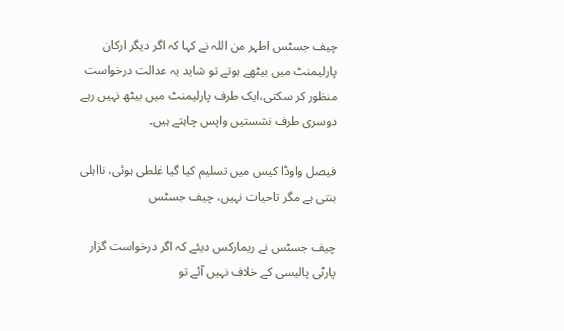چیف جسٹس اطہر من اللہ نے کہا کہ اگر دیگر ارکان پارلیمنٹ میں بیٹھے ہوتے تو شاید یہ عدالت درخواست منظور کر سکتی،ایک طرف پارلیمنٹ میں بیٹھ نہیں رہے دوسری طرف نشستیں واپس چاہتے ہیں۔

فیصل واوڈا کیس میں تسلیم کیا گیا غلطی ہوئی، نااہلی بنتی ہے مگر تاحیات نہیں، چیف جسٹس

چیف جسٹس نے ریمارکس دیئے کہ اگر درخواست گزار پارٹی پالیسی کے خلاف نہیں آئے تو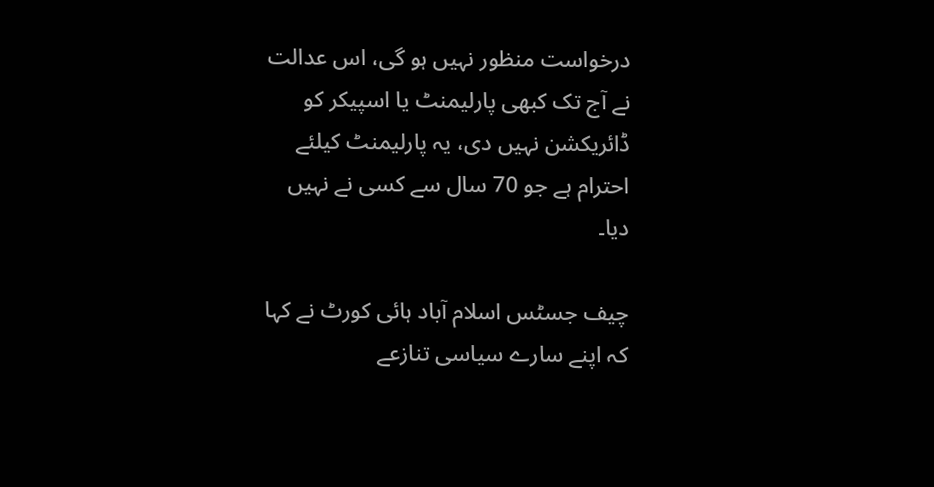درخواست منظور نہیں ہو گی، اس عدالت نے آج تک کبھی پارلیمنٹ یا اسپیکر کو ڈائریکشن نہیں دی، یہ پارلیمنٹ کیلئے احترام ہے جو 70 سال سے کسی نے نہیں دیا۔

چیف جسٹس اسلام آباد ہائی کورٹ نے کہا کہ اپنے سارے سیاسی تنازعے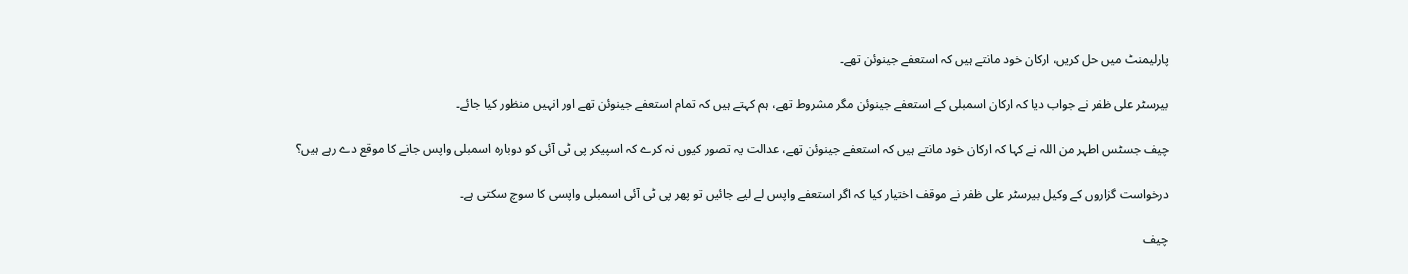پارلیمنٹ میں حل کریں، ارکان خود مانتے ہیں کہ استعفے جینوئن تھے۔

بیرسٹر علی ظفر نے جواب دیا کہ ارکان اسمبلی کے استعفے جینوئن مگر مشروط تھے، ہم کہتے ہیں کہ تمام استعفے جینوئن تھے اور انہیں منظور کیا جائے۔

چیف جسٹس اطہر من اللہ نے کہا کہ ارکان خود مانتے ہیں کہ استعفے جینوئن تھے، عدالت یہ تصور کیوں نہ کرے کہ اسپیکر پی ٹی آئی کو دوبارہ اسمبلی واپس جانے کا موقع دے رہے ہیں؟

درخواست گزاروں کے وکیل بیرسٹر علی ظفر نے موقف اختیار کیا کہ اگر استعفے واپس لے لیے جائیں تو پھر پی ٹی آئی اسمبلی واپسی کا سوچ سکتی ہے۔

چیف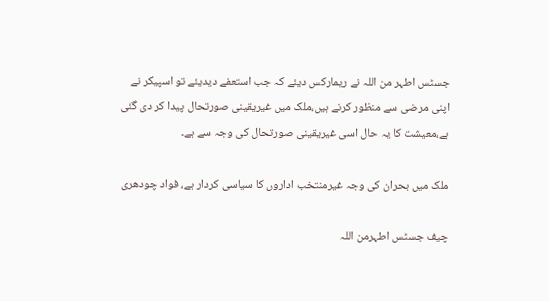جسٹس اطہر من اللہ نے ریمارکس دیئے کہ جب استعفے دیدیئے تو اسپیکر نے اپنی مرضی سے منظور کرنے ہیں،ملک میں غیریقینی صورتحال پیدا کر دی گئی ہے،معیشت کا یہ حال اسی غیریقینی صورتحال کی وجہ سے ہے۔

ملک میں بحران کی وجہ غیرمنتخب اداروں کا سیاسی کردار ہے، فواد چودھری

چیف جسٹس اطہرمن اللہ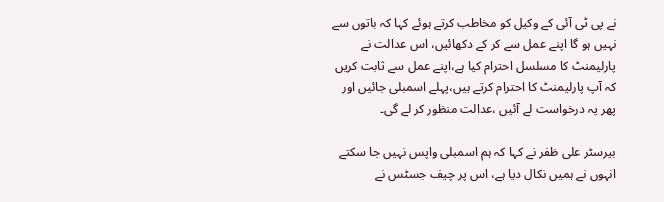نے پی ٹی آئی کے وکیل کو مخاطب کرتے ہوئے کہا کہ باتوں سے نہیں ہو گا اپنے عمل سے کر کے دکھائیں، اس عدالت نے پارلیمنٹ کا مسلسل احترام کیا ہے،اپنے عمل سے ثابت کریں کہ آپ پارلیمنٹ کا احترام کرتے ہیں،پہلے اسمبلی جائیں اور پھر یہ درخواست لے آئیں ،عدالت منظور کر لے گی۔

بیرسٹر علی ظفر نے کہا کہ ہم اسمبلی واپس نہیں جا سکتے انہوں نے ہمیں نکال دیا ہے، اس پر چیف جسٹس نے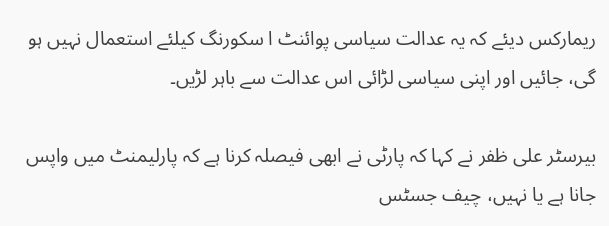ریمارکس دیئے کہ یہ عدالت سیاسی پوائنٹ ا سکورنگ کیلئے استعمال نہیں ہو گی، جائیں اور اپنی سیاسی لڑائی اس عدالت سے باہر لڑیں۔

بیرسٹر علی ظفر نے کہا کہ پارٹی نے ابھی فیصلہ کرنا ہے کہ پارلیمنٹ میں واپس جانا ہے یا نہیں، چیف جسٹس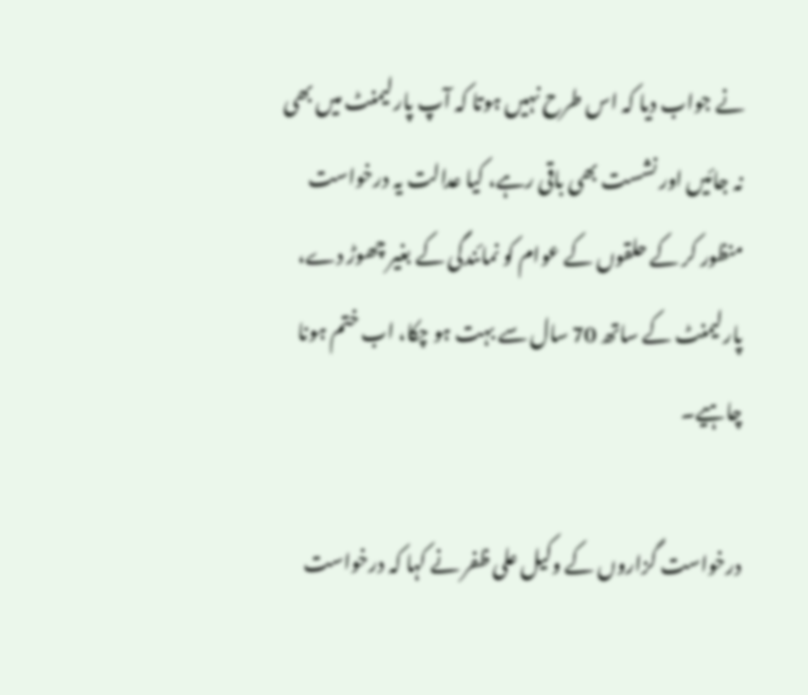نے جواب دیا کہ اس طرح نہیں ہوتا کہ آپ پارلیمنٹ میں بھی نہ جائیں اور نشست بھی باقی رہے، کیا عدالت یہ درخواست منظور کر کے حلقوں کے عوام کو نمائندگی کے بغیر چھوڑ دے، پارلیمنٹ کے ساتھ 70 سال سے بہت ہو چکا، اب ختم ہونا چاہیے۔

درخواست گزاروں کے وکیل علی ظفر نے کہا کہ درخواست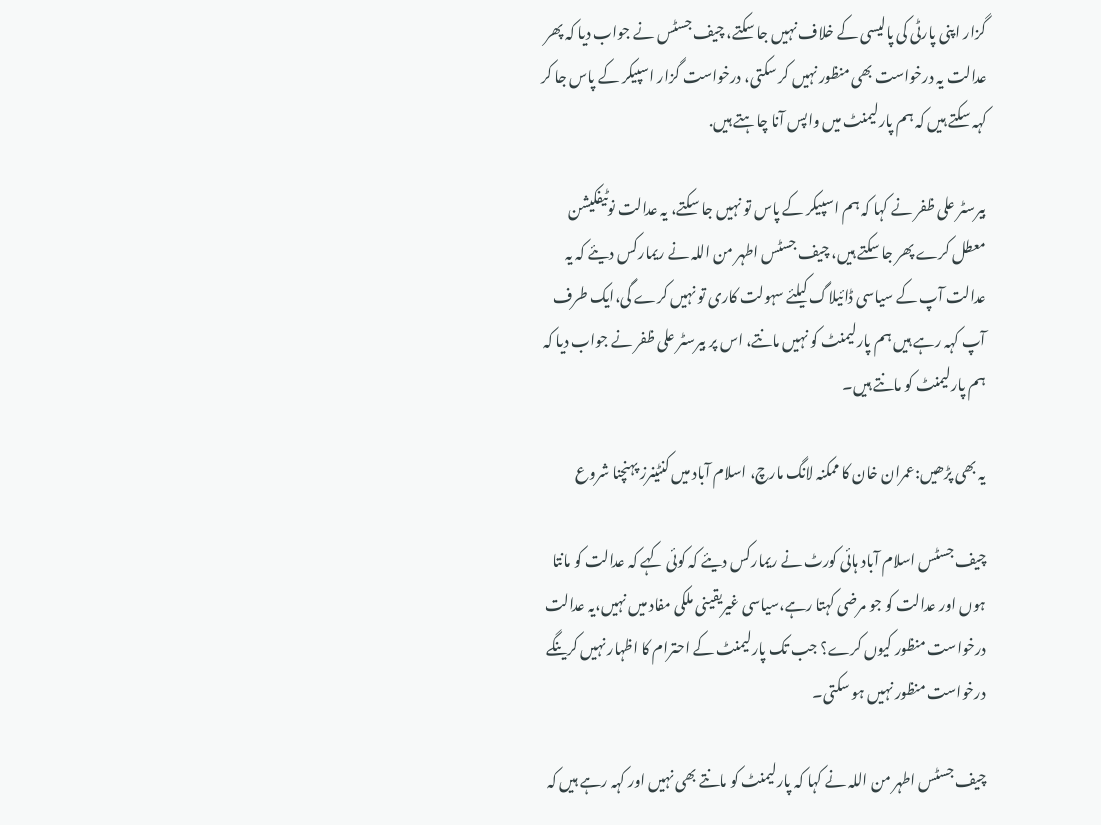گزار اپنی پارٹی کی پالیسی کے خلاف نہیں جا سکتے، چیف جسٹس نے جواب دیا کہ پھر عدالت یہ درخواست بھی منظور نہیں کر سکتی، درخواست گزار اسپیکر کے پاس جا کر کہہ سکتے ہیں کہ ہم پارلیمنٹ میں واپس آنا چاہتے ہیں.

بیرسٹر علی ظفر نے کہا کہ ہم اسپیکر کے پاس تو نہیں جا سکتے، یہ عدالت نوٹیفکیشن معطل کرے پھر جا سکتے ہیں، چیف جسٹس اطہر من اللہ نے ریمارکس دیئے کہ یہ عدالت آپ کے سیاسی ڈائیلاگ کیلئے سہولت کاری تو نہیں کرے گی،ایک طرف آپ کہہ رہے ہیں ہم پارلیمنٹ کو نہیں مانتے، اس پر بیرسٹر علی ظفر نے جواب دیا کہ ہم پارلیمنٹ کو مانتے ہیں۔

یہ بھی پڑھیں:عمران خان کا ممکنہ لانگ مارچ، اسلام آباد میں کنٹینرز پہنچنا شروع

چیف جسٹس اسلام آباد ہائی کورٹ نے ریمارکس دیئے کہ کوئی کہے کہ عدالت کو مانتا ہوں اور عدالت کو جو مرضی کہتا رہے،سیاسی غیریقینی ملکی مفاد میں نہیں،یہ عدالت درخواست منظور کیوں کرے؟ جب تک پارلیمنٹ کے احترام کا اظہار نہیں کرینگے درخواست منظور نہیں ہو سکتی۔

چیف جسٹس اطہر من اللہ نے کہا کہ پارلیمنٹ کو مانتے بھی نہیں اور کہہ رہے ہیں کہ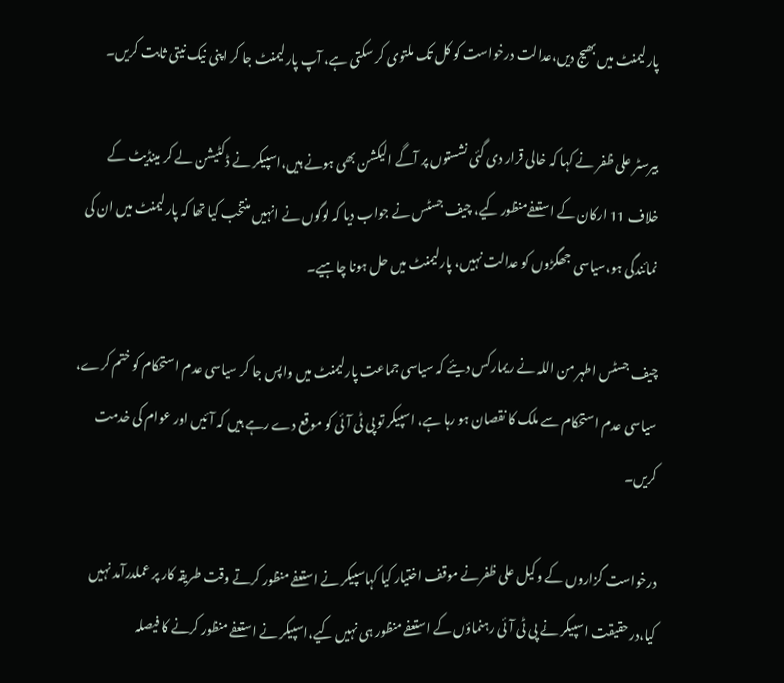پارلیمنٹ میں بھیج دیں،عدالت درخواست کو کل تک ملتوی کر سکتی ہے، آپ پارلیمنٹ جا کر اپنی نیک نیتی ثابت کریں۔

بیرسٹر علی ظفر نے کہا کہ خالی قرار دی گئی نشستوں پر آگے الیکشن بھی ہونے ہیں،اسپیکر نے ڈکٹیشن لے کر مینڈیٹ کے خلاف 11 ارکان کے استعفےمنظور کیے، چیف جسٹس نے جواب دیا کہ لوگوں نے انہیں منتخب کیا تھا کہ پارلیمنٹ میں ان کی نمائندگی ہو،سیاسی جھگڑوں کو عدالت نہیں، پارلیمنٹ میں حل ہونا چاہیے۔

چیف جسٹس اطہر من اللہ نے ریمارکس دیئے کہ سیاسی جماعت پارلیمنٹ میں واپس جا کر سیاسی عدم استحکام کو ختم کرے، سیاسی عدم استحکام سے ملک کا نقصان ہو رہا ہے، اسپیکر تو پی ٹی آئی کو موقع دے رہے ہیں کہ آئیں اور عوام کی خدمت کریں۔

درخواست گزاروں کے وکیل علی ظفرنے موقف اختیار کیا کہاسپیکر نے استعفے منظور کرتے وقت طریقہ کار پر عملدرآمد نہیں کیا،درحقیقت اسپیکر نے پی ٹی آئی رہنماؤں کے استعفے منظور ہی نہیں کیے،اسپیکر نے استعفے منظور کرنے کا فیصلہ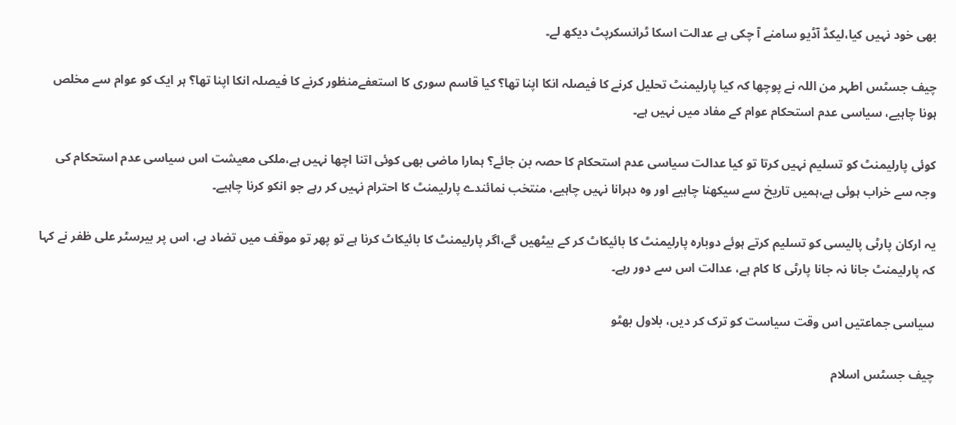بھی خود نہیں کیا،لیکڈ آڈیو سامنے آ چکی ہے عدالت اسکا ٹرانسکرپٹ دیکھ لے۔

چیف جسٹس اطہر من اللہ نے پوچھا کہ کیا پارلیمنٹ تحلیل کرنے کا فیصلہ انکا اپنا تھا؟ کیا قاسم سوری کا استعفےمنظور کرنے کا فیصلہ انکا اپنا تھا؟ ہر ایک کو عوام سے مخلص ہونا چاہیے، سیاسی عدم استحکام عوام کے مفاد میں نہیں ہے۔

کوئی پارلیمنٹ کو تسلیم نہیں کرتا تو کیا عدالت سیاسی عدم استحکام کا حصہ بن جائے؟ ہمارا ماضی بھی کوئی اتنا اچھا نہیں ہے،ملکی معیشت اس سیاسی عدم استحکام کی وجہ سے خراب ہوئی ہے،ہمیں تاریخ سے سیکھنا چاہیے اور وہ دہرانا نہیں چاہیے، منتخب نمائندے پارلیمنٹ کا احترام نہیں کر رہے جو انکو کرنا چاہیے۔

یہ ارکان پارٹی پالیسی کو تسلیم کرتے ہوئے دوبارہ پارلیمنٹ کا بائیکاٹ کر کے بیٹھیں گے،اگر پارلیمنٹ کا بائیکاٹ کرنا ہے تو پھر تو موقف میں تضاد ہے، اس پر بیرسٹر علی ظفر نے کہا کہ پارلیمنٹ جانا نہ جانا پارٹی کا کام ہے، عدالت اس سے دور رہے۔

سیاسی جماعتیں اس وقت سیاست کو ترک کر دیں، بلاول بھٹو

چیف جسٹس اسلام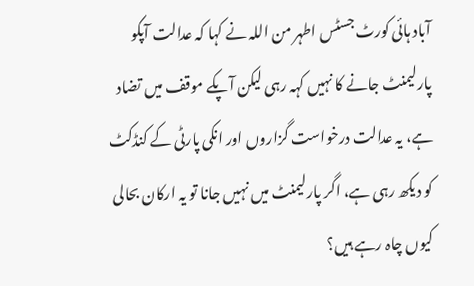آباد ہائی کورٹ جسٹس اطہر من اللہ نے کہا کہ عدالت آپکو پارلیمنٹ جانے کا نہیں کہہ رہی لیکن آپکے موقف میں تضاد ہے، یہ عدالت درخواست گزاروں اور انکی پارٹی کے کنڈکٹ کو دیکھ رہی ہے، اگر پارلیمنٹ میں نہیں جانا تو یہ ارکان بحالی کیوں چاہ رہے ہیں؟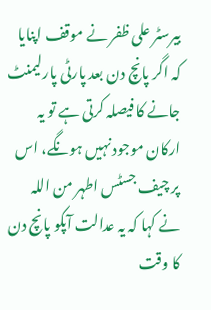بیرسٹر علی ظفر نے موقف اپنایا کہ اگر پانچ دن بعد پارٹی پارلیمنٹ جانے کا فیصلہ کرتی ہے تو یہ ارکان موجود نہیں ہونگے، اس پر چیف جسٹس اطہر من اللہ نے کہا کہ یہ عدالت آپکو پانچ دن کا وقت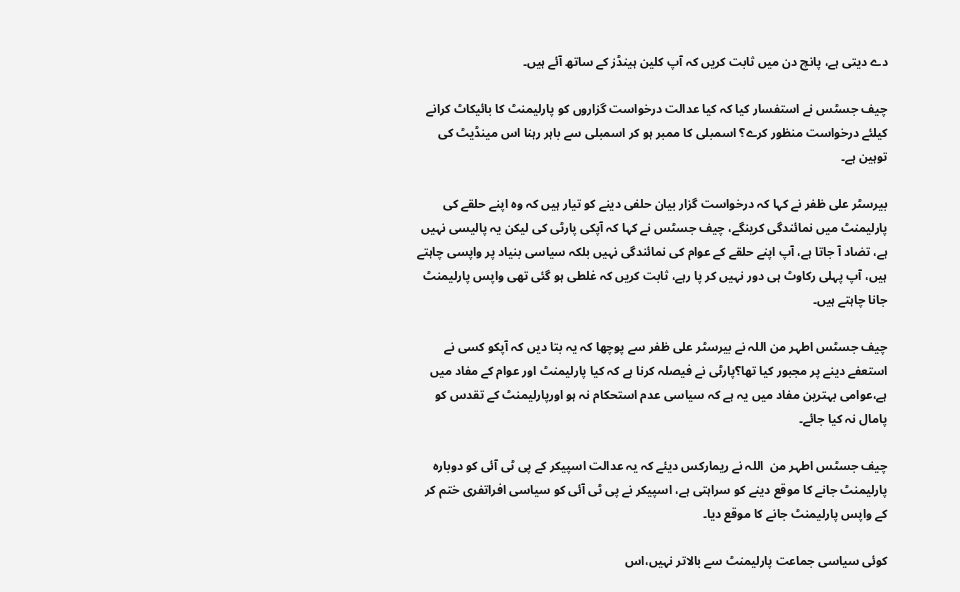دے دیتی ہے، پانچ دن میں ثابت کریں کہ آپ کلین ہینڈز کے ساتھ آئے ہیں۔

چیف جسٹس نے استفسار کیا کہ کیا عدالت درخواست گزاروں کو پارلیمنٹ کا بائیکاٹ کرانے کیلئے درخواست منظور کرے؟ اسمبلی کا ممبر ہو کر اسمبلی سے باہر رہنا اس مینڈیٹ کی توہین ہے۔

بیرسٹر علی ظفر نے کہا کہ درخواست گزار بیان حلفی دینے کو تیار ہیں کہ وہ اپنے حلقے کی پارلیمنٹ میں نمائندگی کرینگے، چیف جسٹس نے کہا کہ آپکی پارٹی کی لیکن یہ پالیسی نہیں ہے، تضاد آ جاتا ہے، آپ اپنے حلقے کے عوام کی نمائندگی نہیں بلکہ سیاسی بنیاد پر واپسی چاہتے ہیں، آپ پہلی رکاوٹ ہی دور نہیں کر پا رہے، ثابت کریں کہ غلطی ہو گئی تھی واپس پارلیمنٹ جانا چاہتے ہیں۔

چیف جسٹس اطہر من اللہ نے بیرسٹر علی ظفر سے پوچھا کہ یہ بتا دیں کہ آپکو کسی نے استعفے دینے پر مجبور کیا تھا؟پارٹی نے فیصلہ کرنا ہے کہ کیا پارلیمنٹ اور عوام کے مفاد میں ہے،عوامی بہترین مفاد میں یہ ہے کہ سیاسی عدم استحکام نہ ہو اورپارلیمنٹ کے تقدس کو پامال نہ کیا جائے۔

چیف جسٹس اطہر من  اللہ نے ریمارکس دیئے کہ یہ عدالت اسپیکر کے پی ٹی آئی کو دوبارہ پارلیمنٹ جانے کا موقع دینے کو سراہتی ہے، اسپیکر نے پی ٹی آئی کو سیاسی افراتفری ختم کر کے واپس پارلیمنٹ جانے کا موقع دیا۔

کوئی سیاسی جماعت پارلیمنٹ سے بالاتر نہیں،اس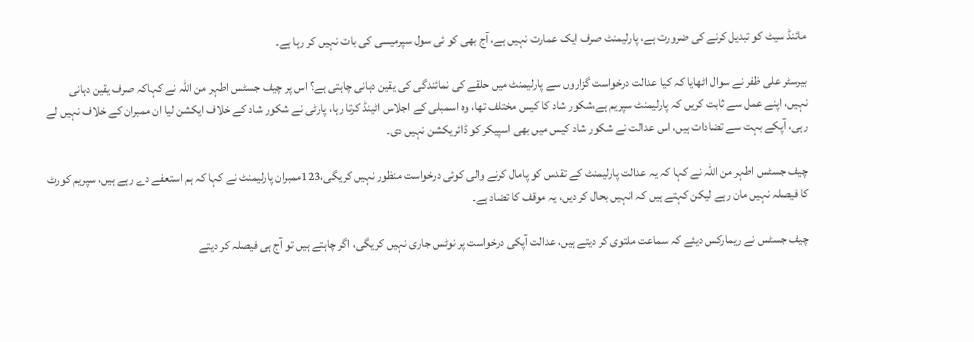مائنڈ سیٹ کو تبدیل کرنے کی ضرورت ہے، پارلیمنٹ صرف ایک عمارت نہیں ہے، آج بھی کو ئی سول سپرمیسی کی بات نہیں کر رہا ہے۔

بیرسٹر علی ظفر نے سوال اٹھایا کہ کیا عدالت درخواست گزاروں سے پارلیمنٹ میں حلقے کی نمائندگی کی یقین دہانی چاہتی ہے؟ اس پر چیف جسٹس اطہر من اللہ نے کہاکہ صرف یقین دہانی نہیں، اپنے عمل سے ثابت کریں کہ پارلیمنٹ سپریم ہے،شکور شاد کا کیس مختلف تھا، وہ اسمبلی کے اجلاس اٹینڈ کرتا رہا، پارٹی نے شکور شاد کے خلاف ایکشن لیا ان ممبران کے خلاف نہیں لے رہی، آپکے بہت سے تضادات ہیں، اس عدالت نے شکور شاد کیس میں بھی اسپیکر کو ڈائریکشن نہیں دی۔

چیف جسٹس اطہر من اللہ نے کہا کہ یہ عدالت پارلیمنٹ کے تقدس کو پامال کرنے والی کوئی درخواست منظور نہیں کریگی،123ممبران پارلیمنٹ نے کہا کہ ہم استعفے دے رہے ہیں، سپریم کورٹ کا فیصلہ نہیں مان رہے لیکن کہتے ہیں کہ انہیں بحال کر دیں، یہ موقف کا تضاد ہے۔

چیف جسٹس نے ریمارکس دیئے کہ سماعت ملتوی کر دیتے ہیں، عدالت آپکی درخواست پر نوٹس جاری نہیں کریگی، اگر چاہتے ہیں تو آج ہی فیصلہ کر دیتے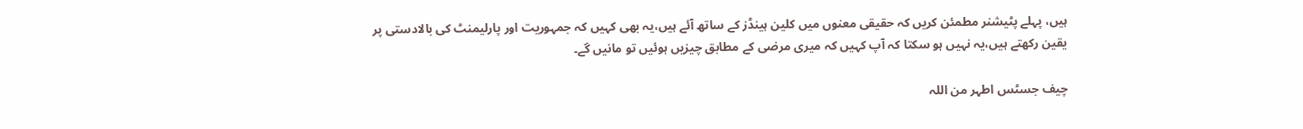ہیں، پہلے پٹیشنر مطمئن کریں کہ حقیقی معنوں میں کلین ہینڈز کے ساتھ آئے ہیں،یہ بھی کہیں کہ جمہوریت اور پارلیمنٹ کی بالادستی پر یقین رکھتے ہیں،یہ نہیں ہو سکتا کہ آپ کہیں کہ میری مرضی کے مطابق چیزیں ہوئیں تو مانیں گے۔

چیف جسٹس اطہر من اللہ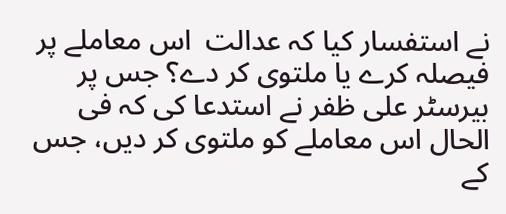نے استفسار کیا کہ عدالت  اس معاملے پر فیصلہ کرے یا ملتوی کر دے؟ جس پر بیرسٹر علی ظفر نے استدعا کی کہ فی الحال اس معاملے کو ملتوی کر دیں، جس کے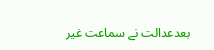بعدعدالت نے سماعت غیر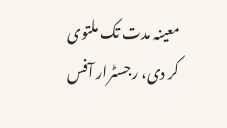معینہ مدت تک ملتوی کر دی، رجسٹرار آفس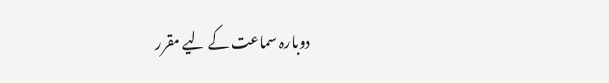دوبارہ سماعت کے لیے مقرر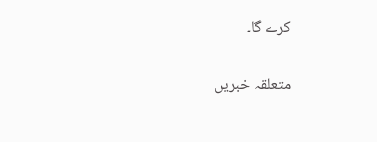کرے گا۔


متعلقہ خبریں